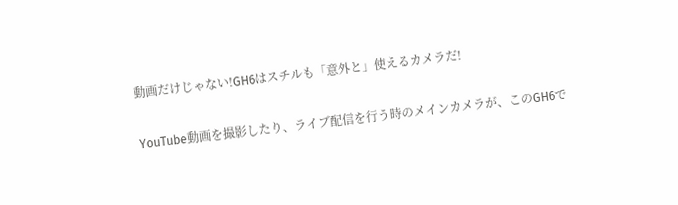動画だけじゃない!GH6はスチルも「意外と」使えるカメラだ!

YouTube動画を撮影したり、ライブ配信を行う時のメインカメラが、このGH6で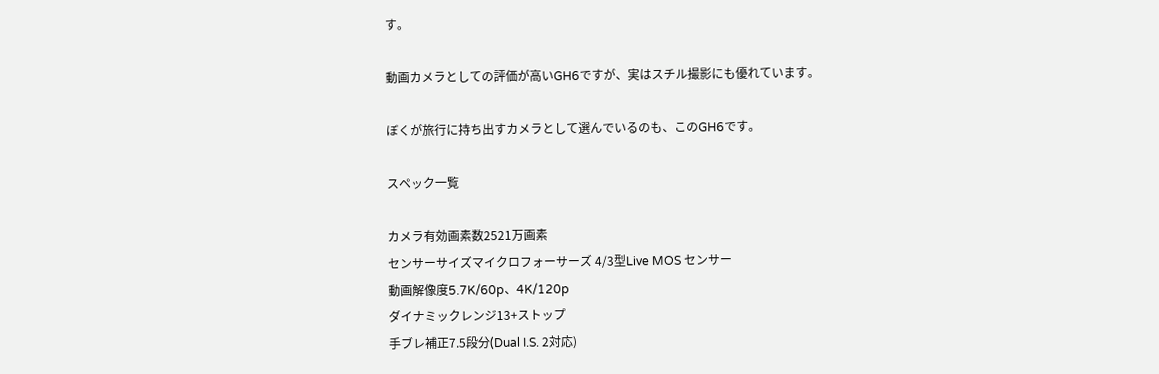す。

動画カメラとしての評価が高いGH6ですが、実はスチル撮影にも優れています。

ぼくが旅行に持ち出すカメラとして選んでいるのも、このGH6です。

スペック一覧

カメラ有効画素数2521万画素
センサーサイズマイクロフォーサーズ 4/3型Live MOS センサー
動画解像度5.7K/60p、4K/120p
ダイナミックレンジ13+ストップ
手ブレ補正7.5段分(Dual I.S. 2対応)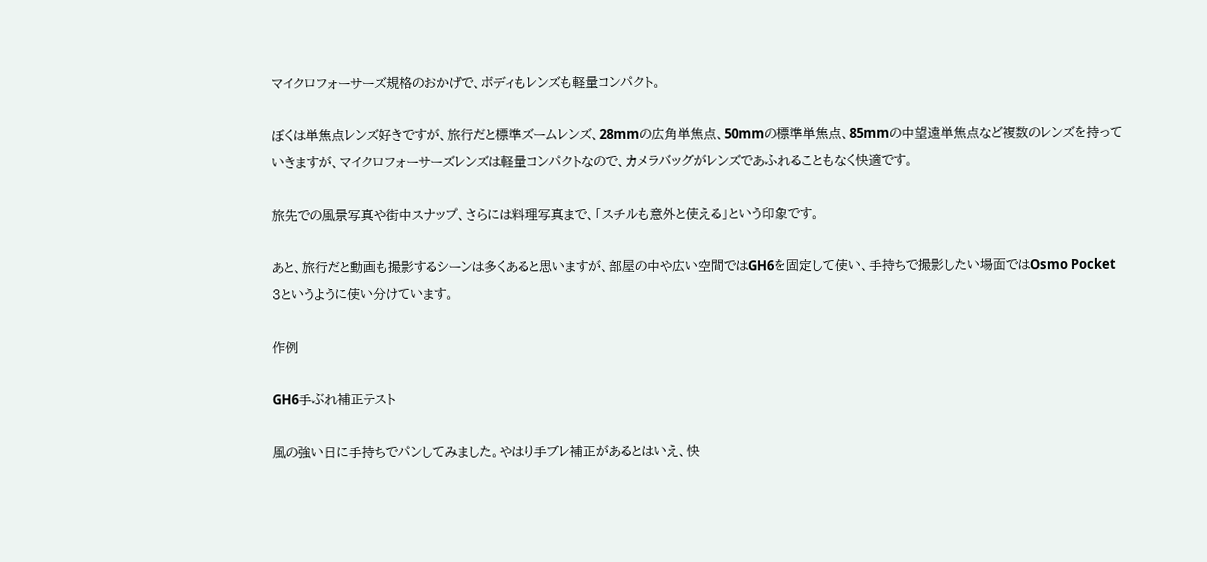マイクロフォーサーズ規格のおかげで、ボディもレンズも軽量コンパクト。

ぼくは単焦点レンズ好きですが、旅行だと標準ズームレンズ、28mmの広角単焦点、50mmの標準単焦点、85mmの中望遠単焦点など複数のレンズを持っていきますが、マイクロフォーサーズレンズは軽量コンパクトなので、カメラバッグがレンズであふれることもなく快適です。

旅先での風景写真や街中スナップ、さらには料理写真まで、「スチルも意外と使える」という印象です。

あと、旅行だと動画も撮影するシーンは多くあると思いますが、部屋の中や広い空間ではGH6を固定して使い、手持ちで撮影したい場面ではOsmo Pocket 3というように使い分けています。

作例

GH6手ぶれ補正テスト

風の強い日に手持ちでパンしてみました。やはり手ブレ補正があるとはいえ、快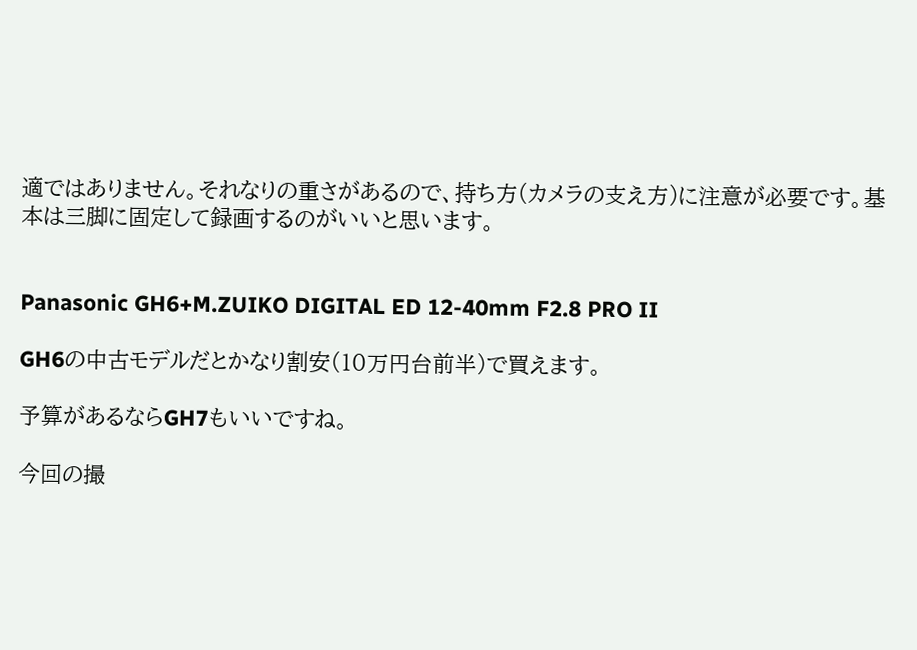適ではありません。それなりの重さがあるので、持ち方(カメラの支え方)に注意が必要です。基本は三脚に固定して録画するのがいいと思います。


Panasonic GH6+M.ZUIKO DIGITAL ED 12-40mm F2.8 PRO II

GH6の中古モデルだとかなり割安(10万円台前半)で買えます。

予算があるならGH7もいいですね。

今回の撮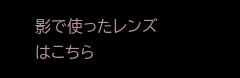影で使ったレンズはこちら